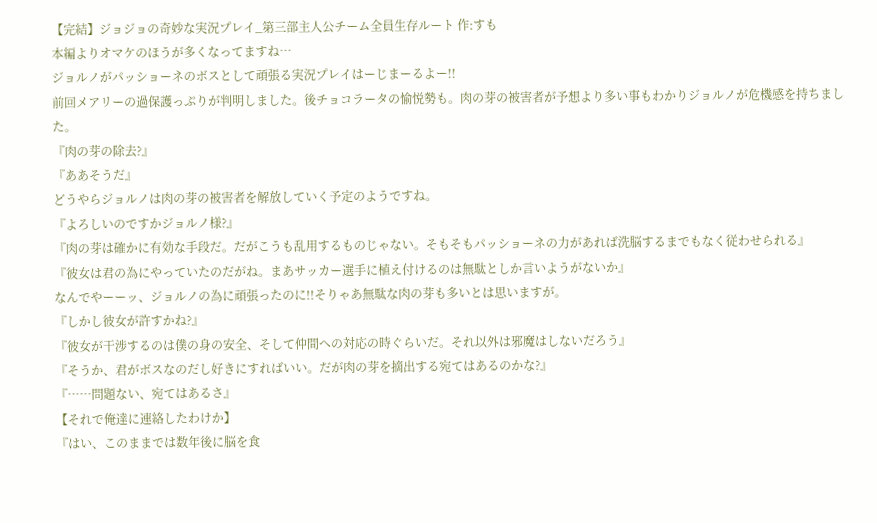【完結】ジョジョの奇妙な実況プレイ_第三部主人公チーム全員生存ルート 作:すも
本編よりオマケのほうが多くなってますね…
ジョルノがパッショーネのボスとして頑張る実況プレイはーじまーるよー!!
前回メアリーの過保護っぷりが判明しました。後チョコラータの愉悦勢も。肉の芽の被害者が予想より多い事もわかりジョルノが危機感を持ちました。
『肉の芽の除去?』
『ああそうだ』
どうやらジョルノは肉の芽の被害者を解放していく予定のようですね。
『よろしいのですかジョルノ様?』
『肉の芽は確かに有効な手段だ。だがこうも乱用するものじゃない。そもそもパッショーネの力があれば洗脳するまでもなく従わせられる』
『彼女は君の為にやっていたのだがね。まあサッカー選手に植え付けるのは無駄としか言いようがないか』
なんでやーーッ、ジョルノの為に頑張ったのに!!そりゃあ無駄な肉の芽も多いとは思いますが。
『しかし彼女が許すかね?』
『彼女が干渉するのは僕の身の安全、そして仲間への対応の時ぐらいだ。それ以外は邪魔はしないだろう』
『そうか、君がボスなのだし好きにすればいい。だが肉の芽を摘出する宛てはあるのかな?』
『……問題ない、宛てはあるさ』
【それで俺達に連絡したわけか】
『はい、このままでは数年後に脳を食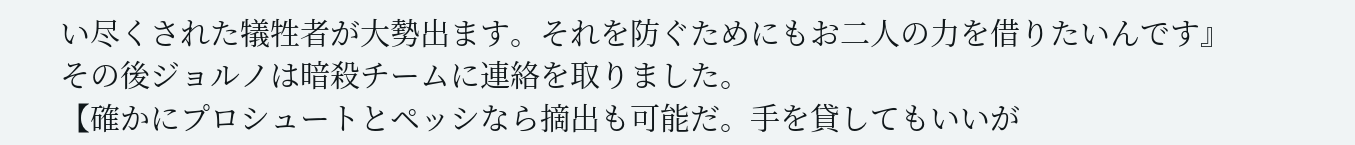い尽くされた犠牲者が大勢出ます。それを防ぐためにもお二人の力を借りたいんです』
その後ジョルノは暗殺チームに連絡を取りました。
【確かにプロシュートとペッシなら摘出も可能だ。手を貸してもいいが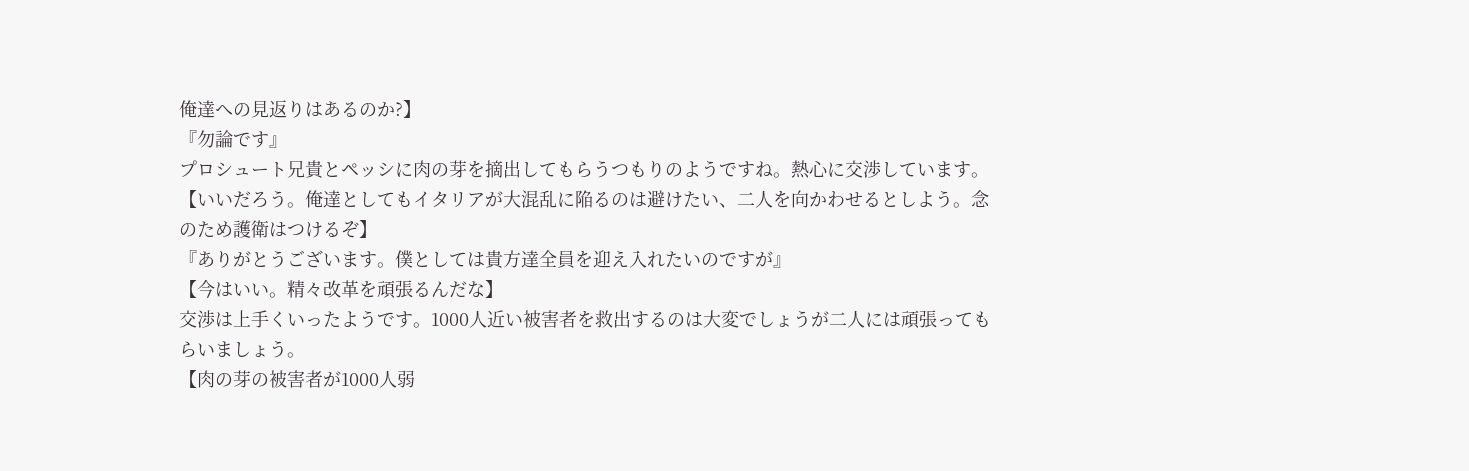俺達への見返りはあるのか?】
『勿論です』
プロシュート兄貴とペッシに肉の芽を摘出してもらうつもりのようですね。熱心に交渉しています。
【いいだろう。俺達としてもイタリアが大混乱に陥るのは避けたい、二人を向かわせるとしよう。念のため護衛はつけるぞ】
『ありがとうございます。僕としては貴方達全員を迎え入れたいのですが』
【今はいい。精々改革を頑張るんだな】
交渉は上手くいったようです。1000人近い被害者を救出するのは大変でしょうが二人には頑張ってもらいましょう。
【肉の芽の被害者が1000人弱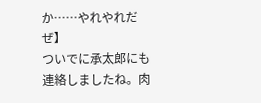か……やれやれだぜ】
ついでに承太郎にも連絡しましたね。肉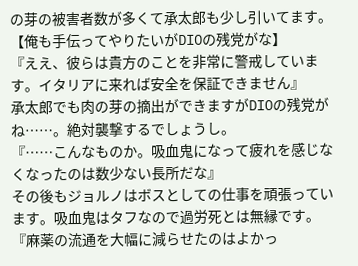の芽の被害者数が多くて承太郎も少し引いてます。
【俺も手伝ってやりたいがDIOの残党がな】
『ええ、彼らは貴方のことを非常に警戒しています。イタリアに来れば安全を保証できません』
承太郎でも肉の芽の摘出ができますがDIOの残党がね……。絶対襲撃するでしょうし。
『……こんなものか。吸血鬼になって疲れを感じなくなったのは数少ない長所だな』
その後もジョルノはボスとしての仕事を頑張っています。吸血鬼はタフなので過労死とは無縁です。
『麻薬の流通を大幅に減らせたのはよかっ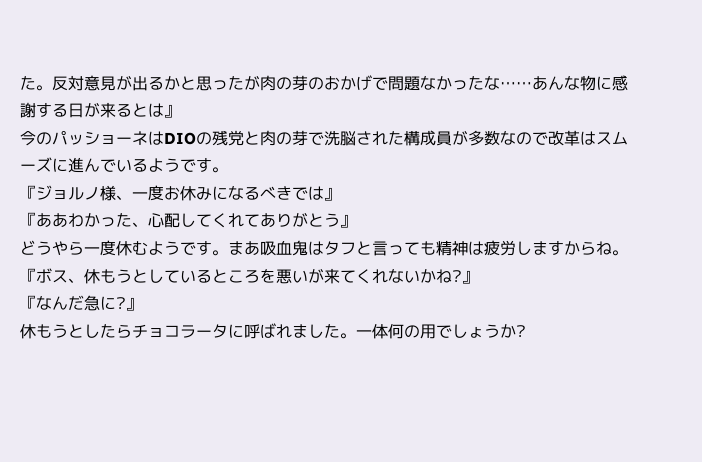た。反対意見が出るかと思ったが肉の芽のおかげで問題なかったな……あんな物に感謝する日が来るとは』
今のパッショーネはDIOの残党と肉の芽で洗脳された構成員が多数なので改革はスムーズに進んでいるようです。
『ジョルノ様、一度お休みになるべきでは』
『ああわかった、心配してくれてありがとう』
どうやら一度休むようです。まあ吸血鬼はタフと言っても精神は疲労しますからね。
『ボス、休もうとしているところを悪いが来てくれないかね?』
『なんだ急に?』
休もうとしたらチョコラータに呼ばれました。一体何の用でしょうか?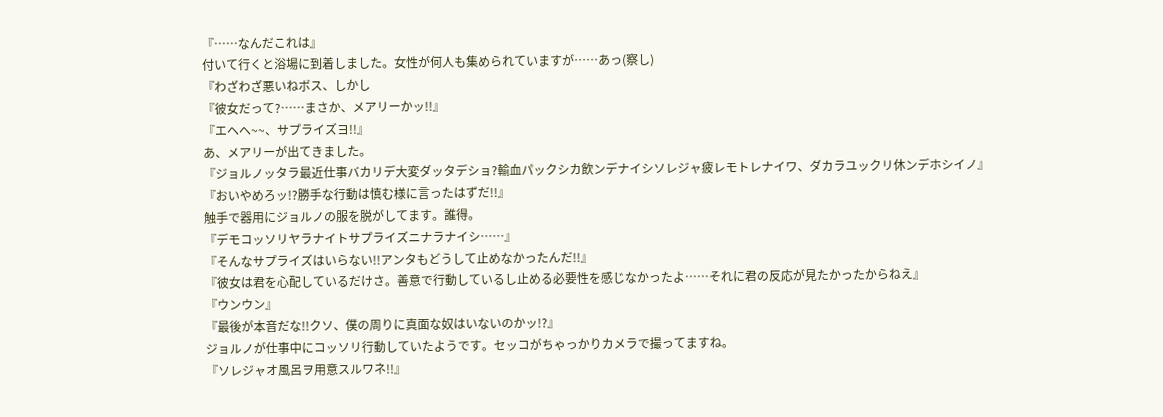『……なんだこれは』
付いて行くと浴場に到着しました。女性が何人も集められていますが……あっ(察し)
『わざわざ悪いねボス、しかし
『彼女だって?……まさか、メアリーかッ!!』
『エヘヘ~~、サプライズヨ!!』
あ、メアリーが出てきました。
『ジョルノッタラ最近仕事バカリデ大変ダッタデショ?輸血パックシカ飲ンデナイシソレジャ疲レモトレナイワ、ダカラユックリ休ンデホシイノ』
『おいやめろッ!?勝手な行動は慎む様に言ったはずだ!!』
触手で器用にジョルノの服を脱がしてます。誰得。
『デモコッソリヤラナイトサプライズニナラナイシ……』
『そんなサプライズはいらない!!アンタもどうして止めなかったんだ!!』
『彼女は君を心配しているだけさ。善意で行動しているし止める必要性を感じなかったよ……それに君の反応が見たかったからねえ』
『ウンウン』
『最後が本音だな!!クソ、僕の周りに真面な奴はいないのかッ!?』
ジョルノが仕事中にコッソリ行動していたようです。セッコがちゃっかりカメラで撮ってますね。
『ソレジャオ風呂ヲ用意スルワネ!!』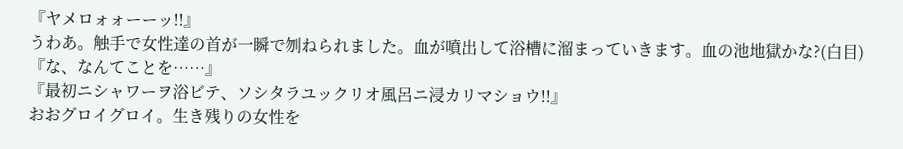『ヤメロォォーーッ!!』
うわあ。触手で女性達の首が一瞬で刎ねられました。血が噴出して浴槽に溜まっていきます。血の池地獄かな?(白目)
『な、なんてことを……』
『最初ニシャワーヲ浴ビテ、ソシタラユックリオ風呂ニ浸カリマショウ!!』
おおグロイグロイ。生き残りの女性を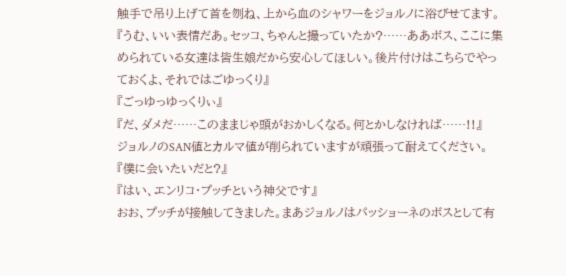触手で吊り上げて首を刎ね、上から血のシャワーをジョルノに浴びせてます。
『うむ、いい表情だあ。セッコ、ちゃんと撮っていたか?……ああボス、ここに集められている女達は皆生娘だから安心してほしい。後片付けはこちらでやっておくよ、それではごゆっくり』
『ごっゆっゆっくりぃ』
『だ、ダメだ……このままじゃ頭がおかしくなる。何とかしなければ……!!』
ジョルノのSAN値とカルマ値が削られていますが頑張って耐えてください。
『僕に会いたいだと?』
『はい、エンリコ・プッチという神父です』
おお、プッチが接触してきました。まあジョルノはパッショーネのボスとして有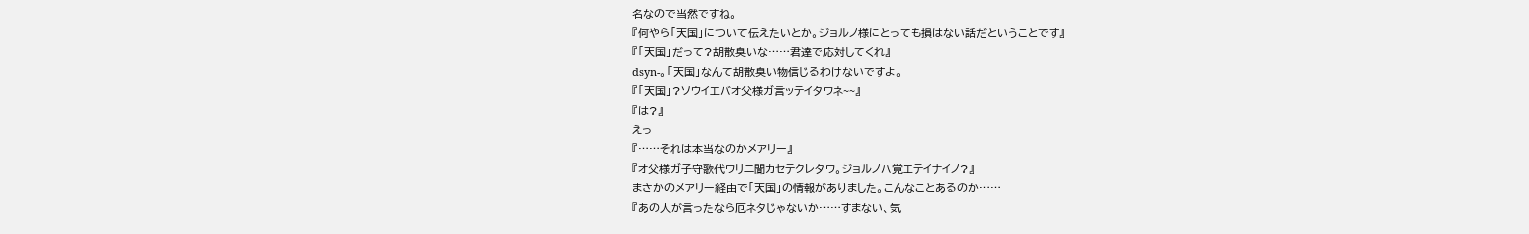名なので当然ですね。
『何やら「天国」について伝えたいとか。ジョルノ様にとっても損はない話だということです』
『「天国」だって?胡散臭いな……君達で応対してくれ』
dsyn-。「天国」なんて胡散臭い物信じるわけないですよ。
『「天国」?ソウイエバオ父様ガ言ッテイタワネ~~』
『は?』
えっ
『……それは本当なのかメアリー』
『オ父様ガ子守歌代ワリニ聞カセテクレタワ。ジョルノハ覚エテイナイノ?』
まさかのメアリー経由で「天国」の情報がありました。こんなことあるのか……
『あの人が言ったなら厄ネタじゃないか……すまない、気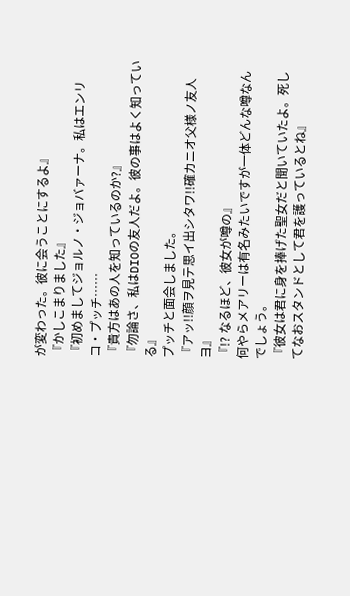が変わった。彼に会うことにするよ』
『かしこまりました』
『初めましてジョルノ・ジョバァーナ。私はエンリコ・プッチ……
『貴方はあの人を知っているのか?』
『勿論さ、私はDIOの友人だよ。彼の事はよく知っている』
プッチと面会しました。
『アッ!!顔ヲ見テ思イ出シタワ!!確カニオ父様ノ友人ヨ』
『!? なるほど、彼女が噂の』
何やらメアリーは有名みたいですが一体どんな噂なんでしょう。
『彼女は君に身を捧げた聖女だと聞いていたよ。死してなおスタンドとして君を護っているとね』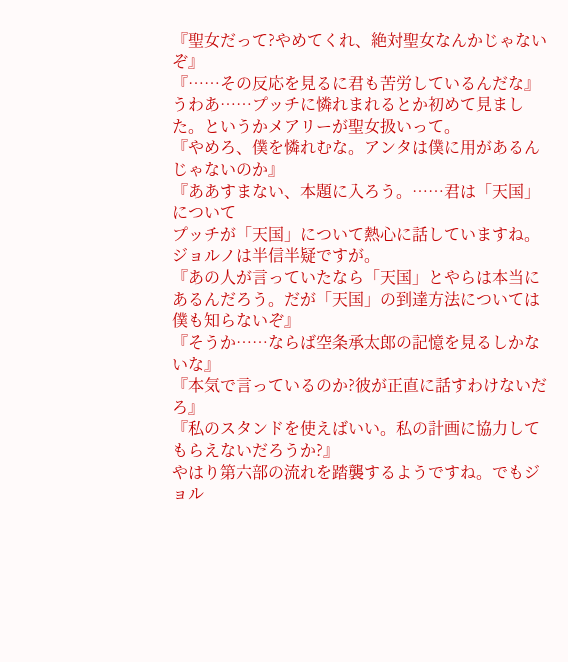『聖女だって?やめてくれ、絶対聖女なんかじゃないぞ』
『……その反応を見るに君も苦労しているんだな』
うわあ……プッチに憐れまれるとか初めて見ました。というかメアリーが聖女扱いって。
『やめろ、僕を憐れむな。アンタは僕に用があるんじゃないのか』
『ああすまない、本題に入ろう。……君は「天国」について
プッチが「天国」について熱心に話していますね。ジョルノは半信半疑ですが。
『あの人が言っていたなら「天国」とやらは本当にあるんだろう。だが「天国」の到達方法については僕も知らないぞ』
『そうか……ならば空条承太郎の記憶を見るしかないな』
『本気で言っているのか?彼が正直に話すわけないだろ』
『私のスタンドを使えばいい。私の計画に協力してもらえないだろうか?』
やはり第六部の流れを踏襲するようですね。でもジョル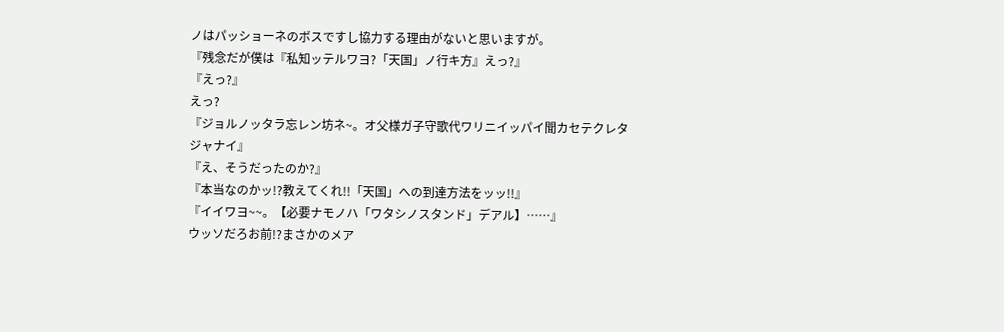ノはパッショーネのボスですし協力する理由がないと思いますが。
『残念だが僕は『私知ッテルワヨ?「天国」ノ行キ方』えっ?』
『えっ?』
えっ?
『ジョルノッタラ忘レン坊ネ~。オ父様ガ子守歌代ワリニイッパイ聞カセテクレタジャナイ』
『え、そうだったのか?』
『本当なのかッ!?教えてくれ!!「天国」への到達方法をッッ!!』
『イイワヨ~~。【必要ナモノハ「ワタシノスタンド」デアル】……』
ウッソだろお前!?まさかのメア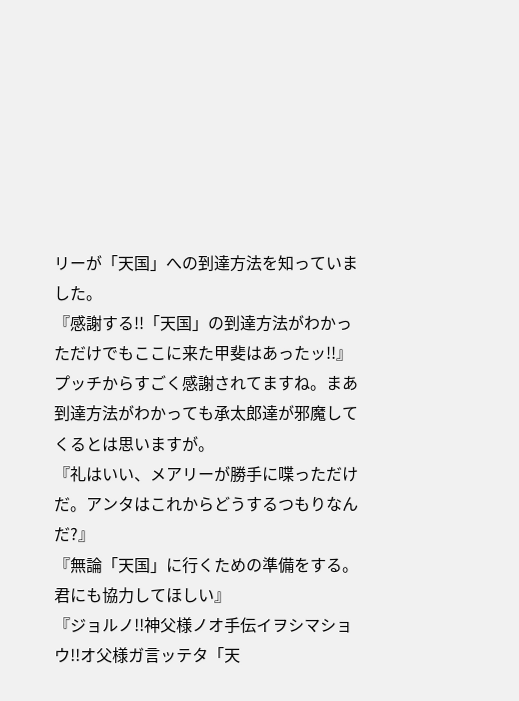リーが「天国」への到達方法を知っていました。
『感謝する!!「天国」の到達方法がわかっただけでもここに来た甲斐はあったッ!!』
プッチからすごく感謝されてますね。まあ到達方法がわかっても承太郎達が邪魔してくるとは思いますが。
『礼はいい、メアリーが勝手に喋っただけだ。アンタはこれからどうするつもりなんだ?』
『無論「天国」に行くための準備をする。君にも協力してほしい』
『ジョルノ!!神父様ノオ手伝イヲシマショウ!!オ父様ガ言ッテタ「天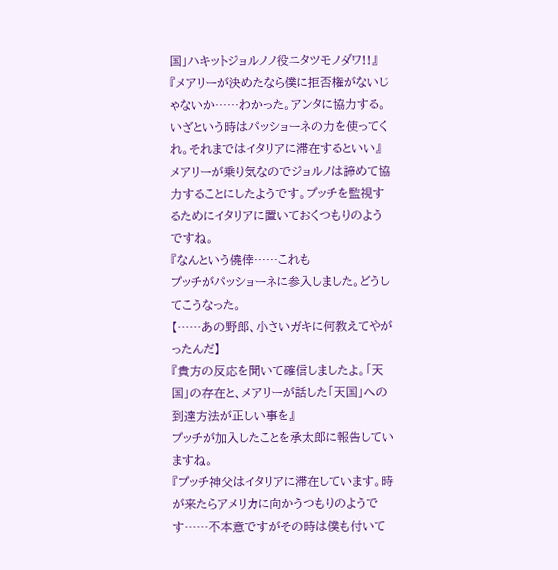国」ハキットジョルノノ役ニタツモノダワ!!』
『メアリーが決めたなら僕に拒否権がないじゃないか……わかった。アンタに協力する。いざという時はパッショーネの力を使ってくれ。それまではイタリアに滞在するといい』
メアリーが乗り気なのでジョルノは諦めて協力することにしたようです。プッチを監視するためにイタリアに置いておくつもりのようですね。
『なんという僥倖……これも
プッチがパッショーネに参入しました。どうしてこうなった。
【……あの野郎、小さいガキに何教えてやがったんだ】
『貴方の反応を聞いて確信しましたよ。「天国」の存在と、メアリーが話した「天国」への到達方法が正しい事を』
プッチが加入したことを承太郎に報告していますね。
『プッチ神父はイタリアに滞在しています。時が来たらアメリカに向かうつもりのようです……不本意ですがその時は僕も付いて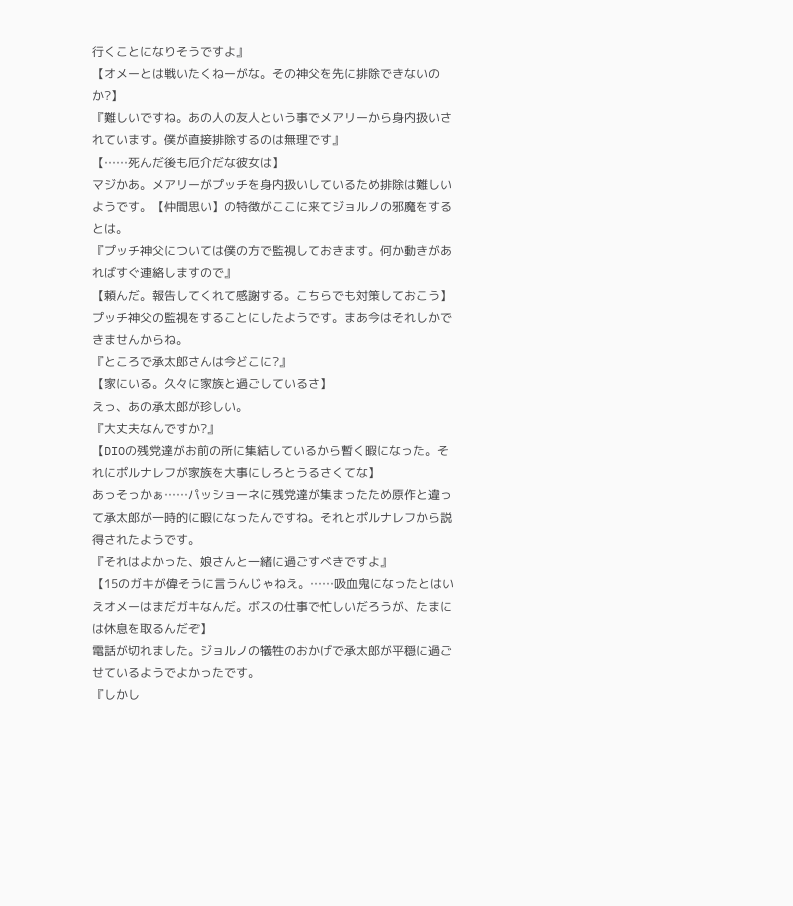行くことになりそうですよ』
【オメーとは戦いたくねーがな。その神父を先に排除できないのか?】
『難しいですね。あの人の友人という事でメアリーから身内扱いされています。僕が直接排除するのは無理です』
【……死んだ後も厄介だな彼女は】
マジかあ。メアリーがプッチを身内扱いしているため排除は難しいようです。【仲間思い】の特徴がここに来てジョルノの邪魔をするとは。
『プッチ神父については僕の方で監視しておきます。何か動きがあればすぐ連絡しますので』
【頼んだ。報告してくれて感謝する。こちらでも対策しておこう】
プッチ神父の監視をすることにしたようです。まあ今はそれしかできませんからね。
『ところで承太郎さんは今どこに?』
【家にいる。久々に家族と過ごしているさ】
えっ、あの承太郎が珍しい。
『大丈夫なんですか?』
【DIOの残党達がお前の所に集結しているから暫く暇になった。それにポルナレフが家族を大事にしろとうるさくてな】
あっそっかぁ……パッショーネに残党達が集まったため原作と違って承太郎が一時的に暇になったんですね。それとポルナレフから説得されたようです。
『それはよかった、娘さんと一緒に過ごすべきですよ』
【15のガキが偉そうに言うんじゃねえ。……吸血鬼になったとはいえオメーはまだガキなんだ。ボスの仕事で忙しいだろうが、たまには休息を取るんだぞ】
電話が切れました。ジョルノの犠牲のおかげで承太郎が平穏に過ごせているようでよかったです。
『しかし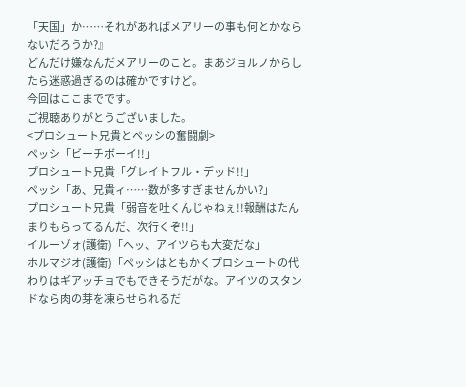「天国」か……それがあればメアリーの事も何とかならないだろうか?』
どんだけ嫌なんだメアリーのこと。まあジョルノからしたら迷惑過ぎるのは確かですけど。
今回はここまでです。
ご視聴ありがとうございました。
<プロシュート兄貴とペッシの奮闘劇>
ペッシ「ビーチボーイ!!」
プロシュート兄貴「グレイトフル・デッド!!」
ペッシ「あ、兄貴ィ……数が多すぎませんかい?」
プロシュート兄貴「弱音を吐くんじゃねぇ!!報酬はたんまりもらってるんだ、次行くぞ!!」
イルーゾォ(護衛)「へッ、アイツらも大変だな」
ホルマジオ(護衛)「ペッシはともかくプロシュートの代わりはギアッチョでもできそうだがな。アイツのスタンドなら肉の芽を凍らせられるだ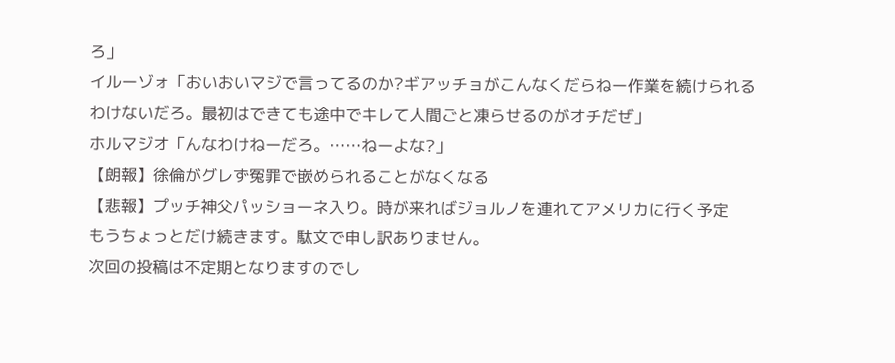ろ」
イルーゾォ「おいおいマジで言ってるのか?ギアッチョがこんなくだらねー作業を続けられるわけないだろ。最初はできても途中でキレて人間ごと凍らせるのがオチだぜ」
ホルマジオ「んなわけねーだろ。……ねーよな?」
【朗報】徐倫がグレず冤罪で嵌められることがなくなる
【悲報】プッチ神父パッショーネ入り。時が来ればジョルノを連れてアメリカに行く予定
もうちょっとだけ続きます。駄文で申し訳ありません。
次回の投稿は不定期となりますのでし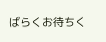ばらくお待ちく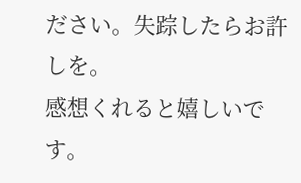ださい。失踪したらお許しを。
感想くれると嬉しいです。